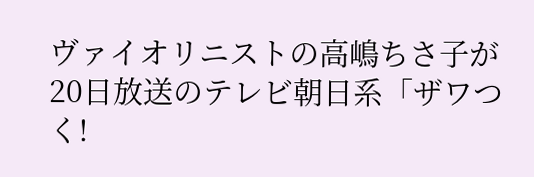ヴァイオリニストの高嶋ちさ子が20日放送のテレビ朝日系「ザワつく!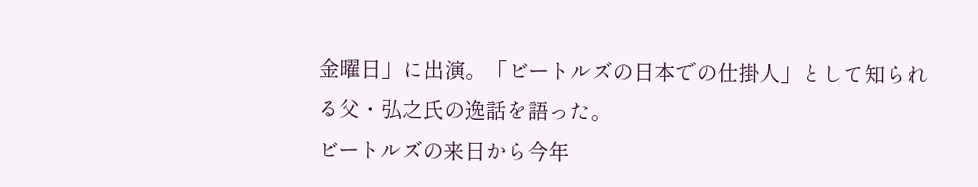金曜日」に出演。「ビートルズの日本での仕掛人」として知られる父・弘之氏の逸話を語った。
ビートルズの来日から今年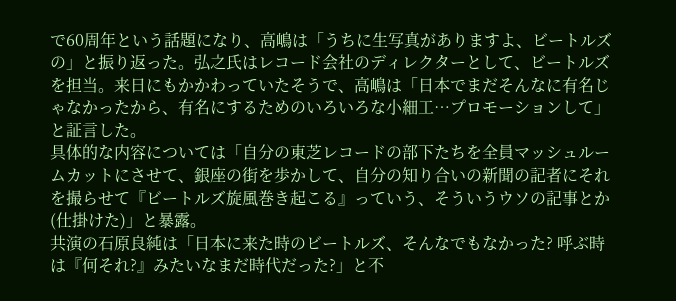で60周年という話題になり、高嶋は「うちに生写真がありますよ、ビートルズの」と振り返った。弘之氏はレコード会社のディレクターとして、ビートルズを担当。来日にもかかわっていたそうで、高嶋は「日本でまだそんなに有名じゃなかったから、有名にするためのいろいろな小細工…プロモーションして」と証言した。
具体的な内容については「自分の東芝レコードの部下たちを全員マッシュルームカットにさせて、銀座の街を歩かして、自分の知り合いの新聞の記者にそれを撮らせて『ビートルズ旋風巻き起こる』っていう、そういうウソの記事とか(仕掛けた)」と暴露。
共演の石原良純は「日本に来た時のビートルズ、そんなでもなかった? 呼ぶ時は『何それ?』みたいなまだ時代だった?」と不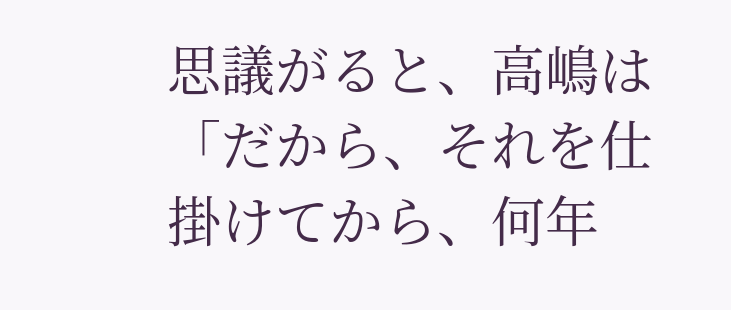思議がると、高嶋は「だから、それを仕掛けてから、何年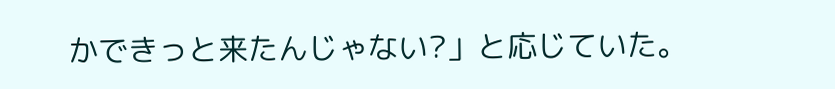かできっと来たんじゃない?」と応じていた。